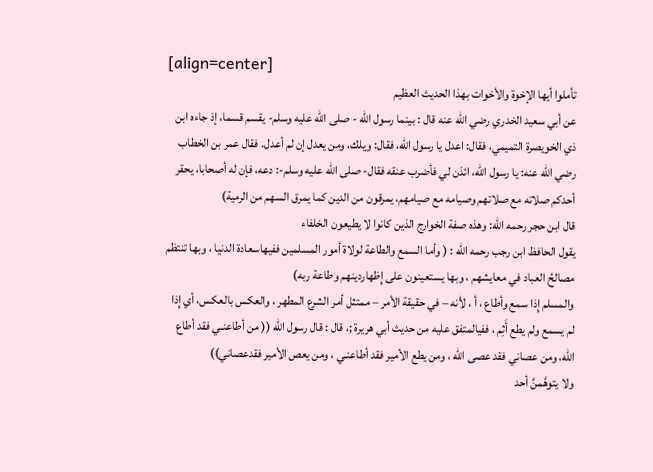[align=center]
تأملوا أيها الإخوة والأخوات بهذا الحديث العظيم
عن أبي سعيد الخدري رضي الله عنه قال : بينما رسول الله - صلى الله عليه وسلم- يقسم قسما، إذ جاءه ابن ذي الخويصرة التميمي، فقال: اعدل يا رسول الله، فقال: ويلك، ومن يعدل إن لم أعدل. فقال عمر بن الخطاب رضي الله عنه: يا رسول الله، ائذن لي فأضرب عنقه فقال- صلى الله عليه وسلم-: دعه، فإن له أصحابا، يحقر أحدكم صلاته مع صلاتهم وصيامه مع صيامهم، يمرقون من الدين كما يمرق السهم من الرمية)
قال ابن حجر رحمه الله: وهذه صفة الخوارج الذين كانوا لا يطيعون الخلفاء
يقول الحافظ ابن رجب رحمه الله : ( وأما السمع والطاعة لولاة أمور المسلمين ففيهاسعادة الدنيا ، وبها تنتظم مصالحُ العباد في معايشهم ، وبها يستعينون على إِظهاردينهم وطاعة ربه)
والمسلم إِذا سمع وأطاع ، أ ، لأنه – في حقيقة الأمر – ممتثل أمر الشرع المطهر ، والعكس بالعكس، أي إِذا لم يسمع ولم يطع أَثِم ، ففيالمتفق عليه من حديث أبي هريرة ;، قال : قال رسول الله (( من أطاعنـي فقد أطاع الله، ومن عصاني فقد عصى الله ، ومن يطع الأمير فقد أطاعنـي ، ومن يعص الأمير فقدعصاني))
ولا يتوهَّمنَّ أحد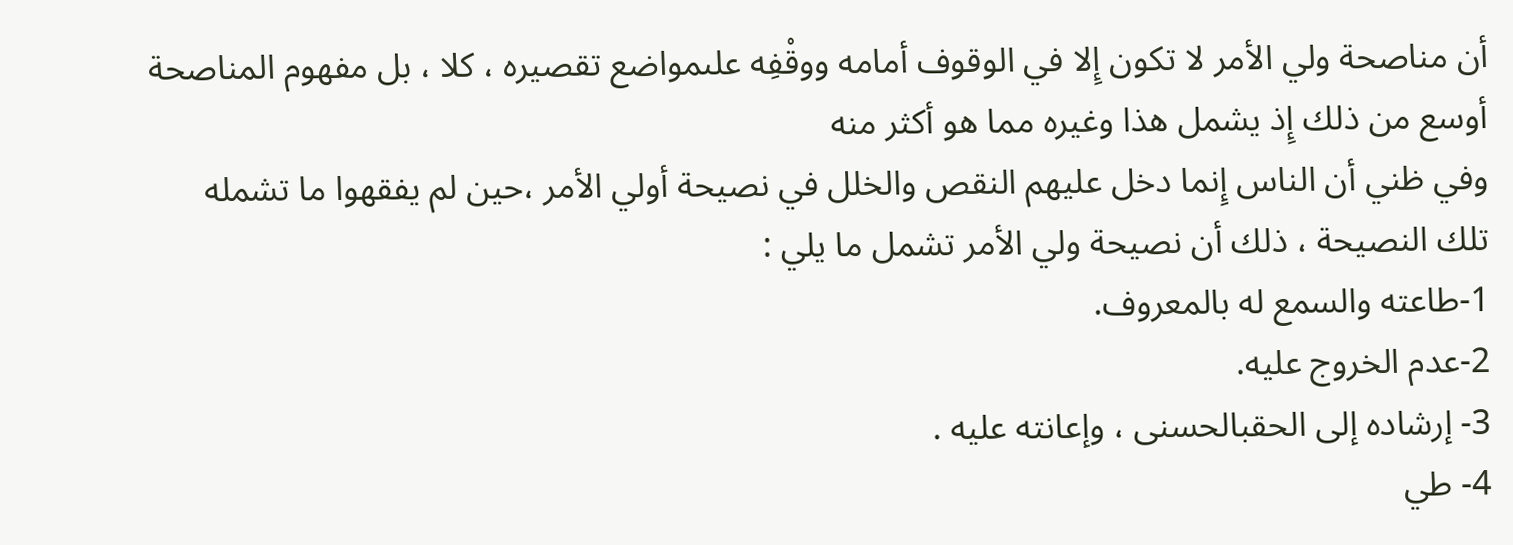أن مناصحة ولي الأمر لا تكون إِلا في الوقوف أمامه ووقْفِه علىمواضع تقصيره ، كلا ، بل مفهوم المناصحة أوسع من ذلك إِذ يشمل هذا وغيره مما هو أكثر منه
وفي ظني أن الناس إِنما دخل عليهم النقص والخلل في نصيحة أولي الأمر ،حين لم يفقهوا ما تشمله تلك النصيحة ، ذلك أن نصيحة ولي الأمر تشمل ما يلي :
1-طاعته والسمع له بالمعروف.
2-عدم الخروج عليه.
3- إرشاده إلى الحقبالحسنى ، وإعانته عليه .
4- طي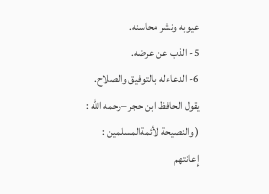عيوبه ونشر محاسنه.
5- الذب عن عرضه.
6- الدعاءله بالتوفيق والصلاح.
يقول الحافظ ابن حجر –رحمه الله : ( والنصيحة لأئمةالمسلمين : إِعانتهم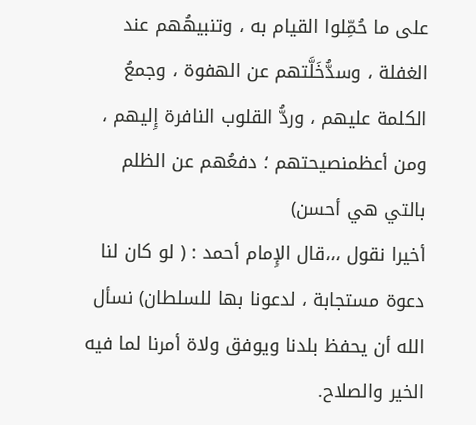على ما حُمِّلوا القيام به ، وتنبيهُهم عند الغفلة ، وسدُّخَلَّتهم عن الهفوة ، وجمعُ الكلمة عليهم ، وردُّ القلوب النافرة إِليهم ، ومن أعظمنصيحتهم ؛ دفعُهم عن الظلم بالتي هي أحسن)
أخيرا نقول ،،،قال الإِمام أحمد : ( لو كان لنا دعوة مستجابة ، لدعونا بها للسلطان) نسأل الله أن يحفظ بلدنا ويوفق ولاة أمرنا لما فيه الخير والصلاح.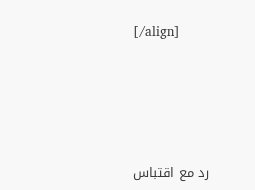[/align]





رد مع اقتباس